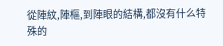從陣紋,陣樞,到陣眼的結構,都沒有什么特殊的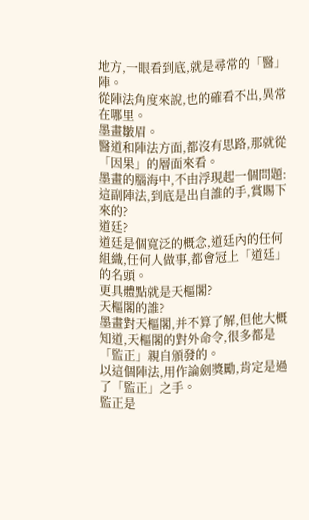地方,一眼看到底,就是尋常的「醫」陣。
從陣法角度來說,也的確看不出,異常在哪里。
墨畫皺眉。
醫道和陣法方面,都沒有思路,那就從「因果」的層面來看。
墨畫的腦海中,不由浮現起一個問題:
這副陣法,到底是出自誰的手,賞賜下來的?
道廷?
道廷是個寬泛的概念,道廷內的任何組織,任何人做事,都會冠上「道廷」的名頭。
更具體點就是天樞閣?
天樞閣的誰?
墨畫對天樞閣,并不算了解,但他大概知道,天樞閣的對外命令,很多都是「監正」親自頒發的。
以這個陣法,用作論劍獎勵,肯定是過了「監正」之手。
監正是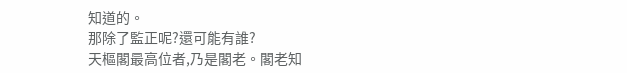知道的。
那除了監正呢?還可能有誰?
天樞閣最高位者,乃是閣老。閣老知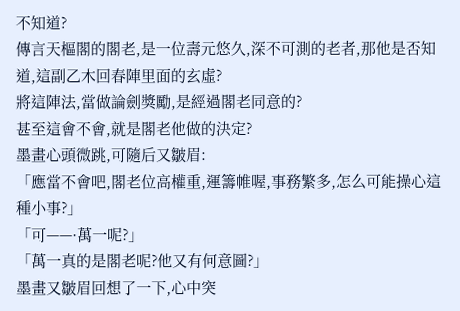不知道?
傳言天樞閣的閣老,是一位壽元悠久,深不可測的老者,那他是否知道,這副乙木回春陣里面的玄虛?
將這陣法,當做論劍獎勵,是經過閣老同意的?
甚至這會不會,就是閣老他做的決定?
墨畫心頭微跳,可隨后又皺眉:
「應當不會吧,閣老位高權重,運籌帷喔,事務繁多,怎么可能操心這種小事?」
「可——·萬一呢?」
「萬一真的是閣老呢?他又有何意圖?」
墨畫又皺眉回想了一下,心中突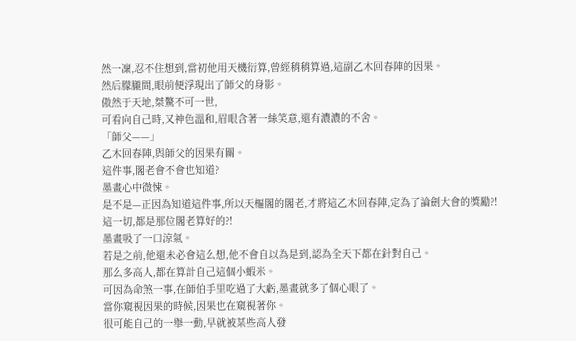然一凜,忍不住想到,當初他用天機衍算,曾經稍稍算過,這副乙木回春陣的因果。
然后朦朧間,眼前便浮現出了師父的身影。
傲然于天地,桀驁不可一世,
可看向自己時,又神色溫和,眉眼含著一絲笑意,還有濃濃的不舍。
「師父——」
乙木回春陣,與師父的因果有關。
這件事,閣老會不會也知道?
墨畫心中微悚。
是不是—正因為知道這件事,所以天樞閣的閣老,才將這乙木回春陣,定為了論劍大會的獎勵?!
這一切,都是那位閣老算好的?!
墨畫吸了一口涼氣。
若是之前,他還未必會這么想,他不會自以為是到,認為全天下都在針對自己。
那么多高人,都在算計自己這個小蝦米。
可因為命煞一事,在師伯手里吃過了大虧,墨畫就多了個心眼了。
當你窺視因果的時候,因果也在窺視著你。
很可能自己的一舉一動,早就被某些高人發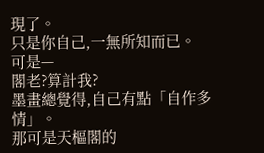現了。
只是你自己,一無所知而已。
可是—
閣老?算計我?
墨畫總覺得,自己有點「自作多情」。
那可是天樞閣的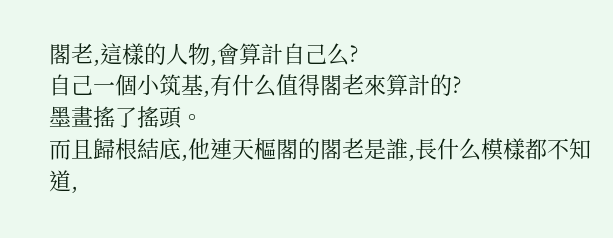閣老,這樣的人物,會算計自己么?
自己一個小筑基,有什么值得閣老來算計的?
墨畫搖了搖頭。
而且歸根結底,他連天樞閣的閣老是誰,長什么模樣都不知道,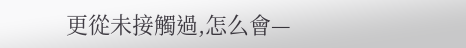更從未接觸過,怎么會—